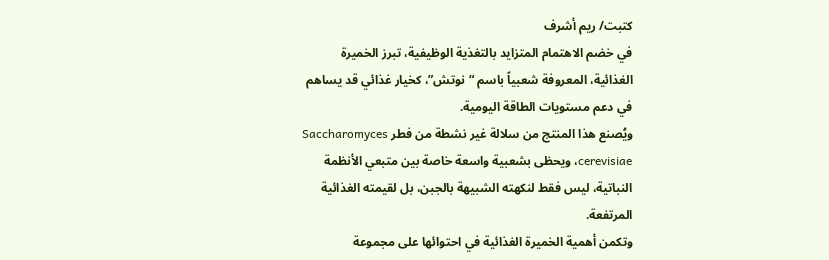كتبت/ ريم أشرف
في خضم الاهتمام المتزايد بالتغذية الوظيفية، تبرز الخميرة الغذائية، المعروفة شعبياً باسم “نوتش”، كخيار غذائي قد يساهم في دعم مستويات الطاقة اليومية.
ويُصنع هذا المنتج من سلالة غير نشطة من فطر Saccharomyces cerevisiae، ويحظى بشعبية واسعة خاصة بين متبعي الأنظمة النباتية، ليس فقط لنكهته الشبيهة بالجبن، بل لقيمته الغذائية المرتفعة.
وتكمن أهمية الخميرة الغذائية في احتوائها على مجموعة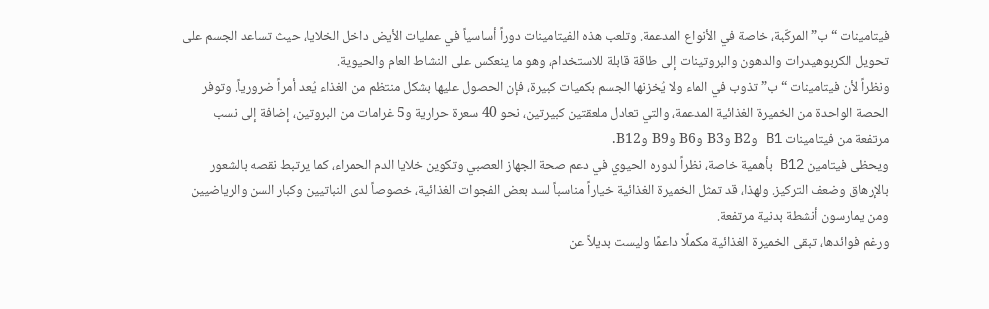فيتامينات “ب” المركّبة، خاصة في الأنواع المدعمة. وتلعب هذه الفيتامينات دوراً أساسياً في عمليات الأيض داخل الخلايا، حيث تساعد الجسم على تحويل الكربوهيدرات والدهون والبروتينات إلى طاقة قابلة للاستخدام، وهو ما ينعكس على النشاط العام والحيوية.
ونظراً لأن فيتامينات “ب” تذوب في الماء ولا يُخزنها الجسم بكميات كبيرة، فإن الحصول عليها بشكل منتظم من الغذاء يُعد أمراً ضرورياً. وتوفر الحصة الواحدة من الخميرة الغذائية المدعمة، والتي تعادل ملعقتين كبيرتين، نحو 40 سعرة حرارية و5 غرامات من البروتين، إضافة إلى نسب مرتفعة من فيتامينات B1 وB2 وB3 وB6 وB9 وB12.
ويحظى فيتامين B12 بأهمية خاصة، نظراً لدوره الحيوي في دعم صحة الجهاز العصبي وتكوين خلايا الدم الحمراء، كما يرتبط نقصه بالشعور بالإرهاق وضعف التركيز. ولهذا، قد تمثل الخميرة الغذائية خياراً مناسباً لسد بعض الفجوات الغذائية، خصوصاً لدى النباتيين وكبار السن والرياضيين ومن يمارسون أنشطة بدنية مرتفعة.
ورغم فوائدها، تبقى الخميرة الغذائية مكملًا داعمًا وليست بديلاً عن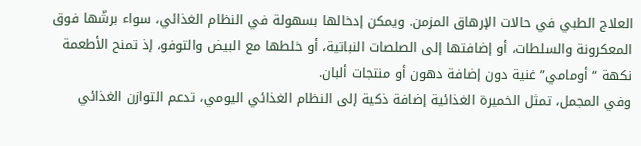العلاج الطبي في حالات الإرهاق المزمن. ويمكن إدخالها بسهولة في النظام الغذائي، سواء برشّها فوق المعكرونة والسلطات، أو إضافتها إلى الصلصات النباتية، أو خلطها مع البيض والتوفو، إذ تمنح الأطعمة نكهة “أومامي” غنية دون إضافة دهون أو منتجات ألبان.
وفي المجمل، تمثل الخميرة الغذائية إضافة ذكية إلى النظام الغذائي اليومي، تدعم التوازن الغذائي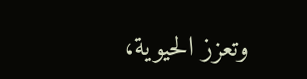وتعزز الحيوية،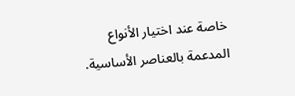خاصة عند اختيار الأنواع المدعمة بالعناصر الأساسية.